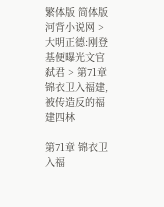繁体版 简体版
河背小说网 > 大明正德:刚登基便曝光文官弑君 > 第71章 锦衣卫入福建,被传造反的福建四林

第71章 锦衣卫入福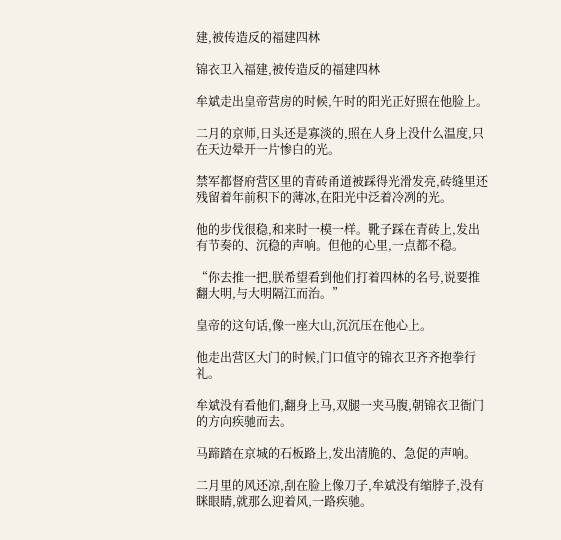建,被传造反的福建四林

锦衣卫入福建,被传造反的福建四林

牟斌走出皇帝营房的时候,午时的阳光正好照在他脸上。

二月的京师,日头还是寡淡的,照在人身上没什么温度,只在天边晕开一片惨白的光。

禁军都督府营区里的青砖甬道被踩得光滑发亮,砖缝里还残留着年前积下的薄冰,在阳光中泛着冷冽的光。

他的步伐很稳,和来时一模一样。靴子踩在青砖上,发出有节奏的、沉稳的声响。但他的心里,一点都不稳。

“你去推一把,朕希望看到他们打着四林的名号,说要推翻大明,与大明隔江而治。”

皇帝的这句话,像一座大山,沉沉压在他心上。

他走出营区大门的时候,门口值守的锦衣卫齐齐抱拳行礼。

牟斌没有看他们,翻身上马,双腿一夹马腹,朝锦衣卫衙门的方向疾驰而去。

马蹄踏在京城的石板路上,发出清脆的、急促的声响。

二月里的风还凉,刮在脸上像刀子,牟斌没有缩脖子,没有眯眼睛,就那么迎着风,一路疾驰。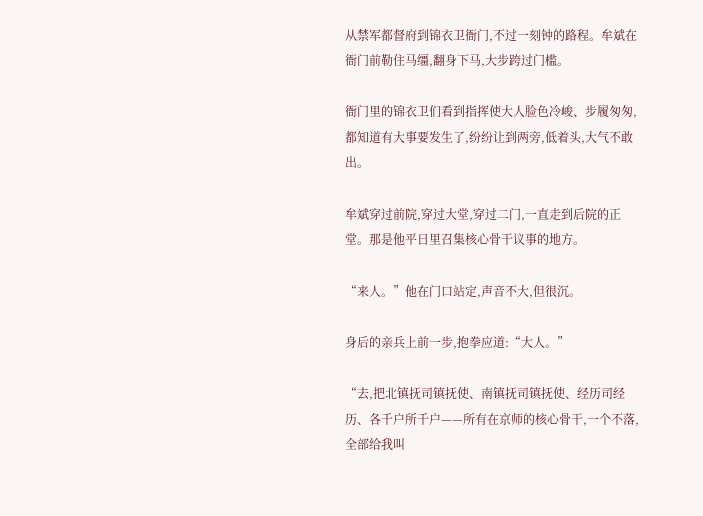从禁军都督府到锦衣卫衙门,不过一刻钟的路程。牟斌在衙门前勒住马缰,翻身下马,大步跨过门槛。

衙门里的锦衣卫们看到指挥使大人脸色冷峻、步履匆匆,都知道有大事要发生了,纷纷让到两旁,低着头,大气不敢出。

牟斌穿过前院,穿过大堂,穿过二门,一直走到后院的正堂。那是他平日里召集核心骨干议事的地方。

“来人。”他在门口站定,声音不大,但很沉。

身后的亲兵上前一步,抱拳应道:“大人。”

“去,把北镇抚司镇抚使、南镇抚司镇抚使、经历司经历、各千户所千户——所有在京师的核心骨干,一个不落,全部给我叫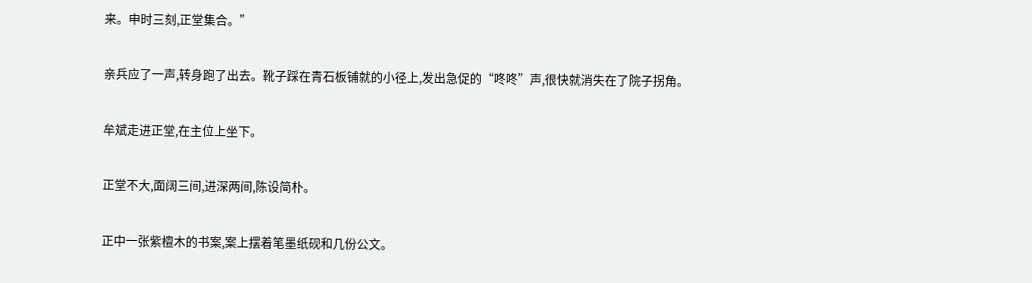来。申时三刻,正堂集合。”

亲兵应了一声,转身跑了出去。靴子踩在青石板铺就的小径上,发出急促的“咚咚”声,很快就消失在了院子拐角。

牟斌走进正堂,在主位上坐下。

正堂不大,面阔三间,进深两间,陈设简朴。

正中一张紫檀木的书案,案上摆着笔墨纸砚和几份公文。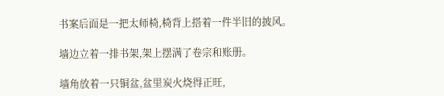书案后面是一把太师椅,椅背上搭着一件半旧的披风。

墙边立着一排书架,架上摆满了卷宗和账册。

墙角放着一只铜盆,盆里炭火烧得正旺,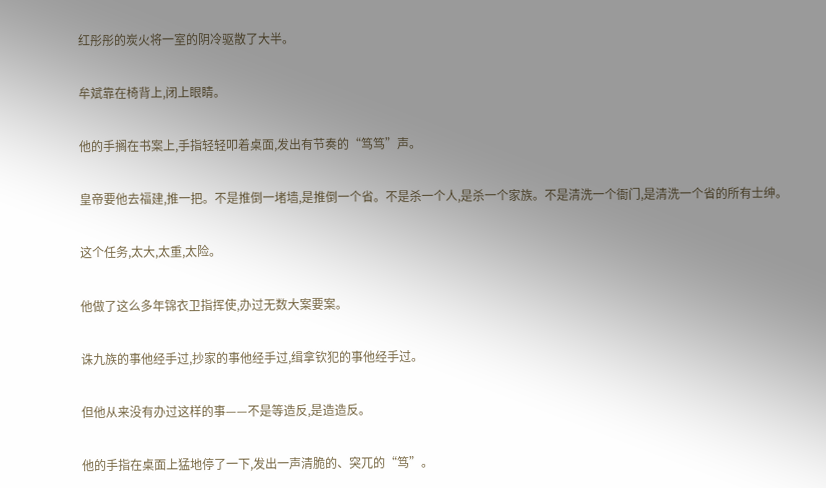红彤彤的炭火将一室的阴冷驱散了大半。

牟斌靠在椅背上,闭上眼睛。

他的手搁在书案上,手指轻轻叩着桌面,发出有节奏的“笃笃”声。

皇帝要他去福建,推一把。不是推倒一堵墙,是推倒一个省。不是杀一个人,是杀一个家族。不是清洗一个衙门,是清洗一个省的所有士绅。

这个任务,太大,太重,太险。

他做了这么多年锦衣卫指挥使,办过无数大案要案。

诛九族的事他经手过,抄家的事他经手过,缉拿钦犯的事他经手过。

但他从来没有办过这样的事——不是等造反,是造造反。

他的手指在桌面上猛地停了一下,发出一声清脆的、突兀的“笃”。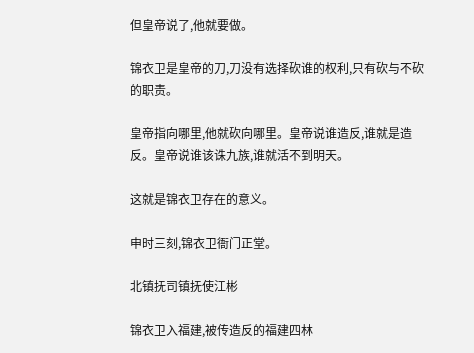但皇帝说了,他就要做。

锦衣卫是皇帝的刀,刀没有选择砍谁的权利,只有砍与不砍的职责。

皇帝指向哪里,他就砍向哪里。皇帝说谁造反,谁就是造反。皇帝说谁该诛九族,谁就活不到明天。

这就是锦衣卫存在的意义。

申时三刻,锦衣卫衙门正堂。

北镇抚司镇抚使江彬

锦衣卫入福建,被传造反的福建四林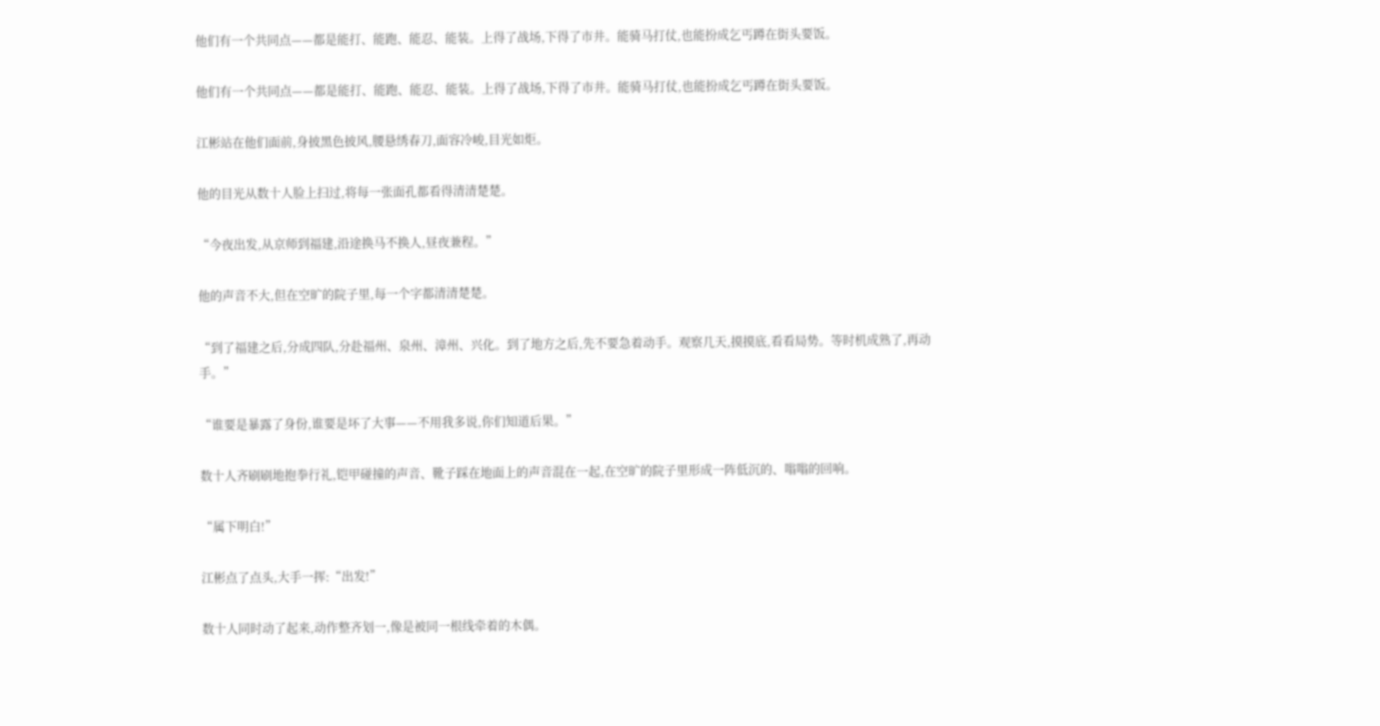他们有一个共同点——都是能打、能跑、能忍、能装。上得了战场,下得了市井。能骑马打仗,也能扮成乞丐蹲在街头要饭。

他们有一个共同点——都是能打、能跑、能忍、能装。上得了战场,下得了市井。能骑马打仗,也能扮成乞丐蹲在街头要饭。

江彬站在他们面前,身披黑色披风,腰悬绣春刀,面容冷峻,目光如炬。

他的目光从数十人脸上扫过,将每一张面孔都看得清清楚楚。

“今夜出发,从京师到福建,沿途换马不换人,昼夜兼程。”

他的声音不大,但在空旷的院子里,每一个字都清清楚楚。

“到了福建之后,分成四队,分赴福州、泉州、漳州、兴化。到了地方之后,先不要急着动手。观察几天,摸摸底,看看局势。等时机成熟了,再动手。”

“谁要是暴露了身份,谁要是坏了大事——不用我多说,你们知道后果。”

数十人齐刷刷地抱拳行礼,铠甲碰撞的声音、靴子踩在地面上的声音混在一起,在空旷的院子里形成一阵低沉的、嗡嗡的回响。

“属下明白!”

江彬点了点头,大手一挥:“出发!”

数十人同时动了起来,动作整齐划一,像是被同一根线牵着的木偶。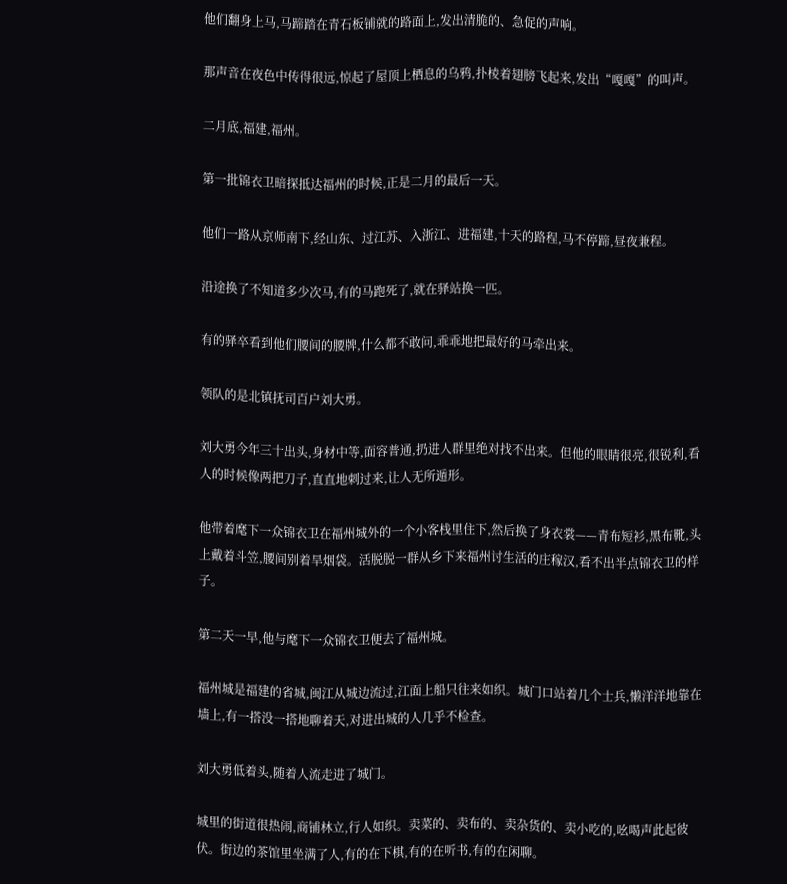他们翻身上马,马蹄踏在青石板铺就的路面上,发出清脆的、急促的声响。

那声音在夜色中传得很远,惊起了屋顶上栖息的乌鸦,扑棱着翅膀飞起来,发出“嘎嘎”的叫声。

二月底,福建,福州。

第一批锦衣卫暗探抵达福州的时候,正是二月的最后一天。

他们一路从京师南下,经山东、过江苏、入浙江、进福建,十天的路程,马不停蹄,昼夜兼程。

沿途换了不知道多少次马,有的马跑死了,就在驿站换一匹。

有的驿卒看到他们腰间的腰牌,什么都不敢问,乖乖地把最好的马牵出来。

领队的是北镇抚司百户刘大勇。

刘大勇今年三十出头,身材中等,面容普通,扔进人群里绝对找不出来。但他的眼睛很亮,很锐利,看人的时候像两把刀子,直直地刺过来,让人无所遁形。

他带着麾下一众锦衣卫在福州城外的一个小客栈里住下,然后换了身衣裳——青布短衫,黑布靴,头上戴着斗笠,腰间别着旱烟袋。活脱脱一群从乡下来福州讨生活的庄稼汉,看不出半点锦衣卫的样子。

第二天一早,他与麾下一众锦衣卫便去了福州城。

福州城是福建的省城,闽江从城边流过,江面上船只往来如织。城门口站着几个士兵,懒洋洋地靠在墙上,有一搭没一搭地聊着天,对进出城的人几乎不检查。

刘大勇低着头,随着人流走进了城门。

城里的街道很热闹,商铺林立,行人如织。卖菜的、卖布的、卖杂货的、卖小吃的,吆喝声此起彼伏。街边的茶馆里坐满了人,有的在下棋,有的在听书,有的在闲聊。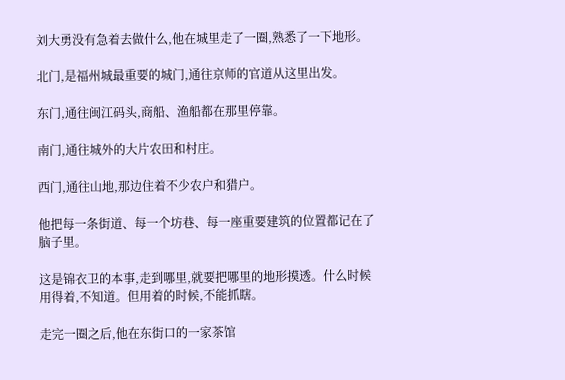刘大勇没有急着去做什么,他在城里走了一圈,熟悉了一下地形。

北门,是福州城最重要的城门,通往京师的官道从这里出发。

东门,通往闽江码头,商船、渔船都在那里停靠。

南门,通往城外的大片农田和村庄。

西门,通往山地,那边住着不少农户和猎户。

他把每一条街道、每一个坊巷、每一座重要建筑的位置都记在了脑子里。

这是锦衣卫的本事,走到哪里,就要把哪里的地形摸透。什么时候用得着,不知道。但用着的时候,不能抓瞎。

走完一圈之后,他在东街口的一家茶馆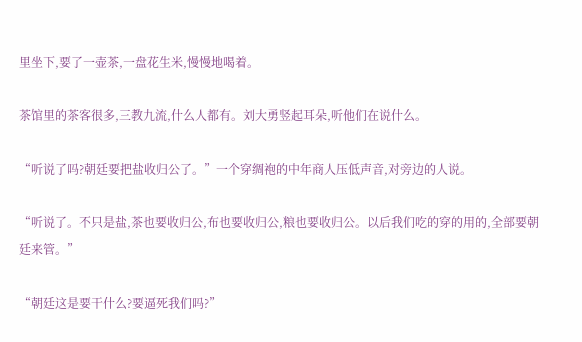里坐下,要了一壶茶,一盘花生米,慢慢地喝着。

茶馆里的茶客很多,三教九流,什么人都有。刘大勇竖起耳朵,听他们在说什么。

“听说了吗?朝廷要把盐收归公了。”一个穿绸袍的中年商人压低声音,对旁边的人说。

“听说了。不只是盐,茶也要收归公,布也要收归公,粮也要收归公。以后我们吃的穿的用的,全部要朝廷来管。”

“朝廷这是要干什么?要逼死我们吗?”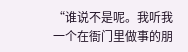“谁说不是呢。我听我一个在衙门里做事的朋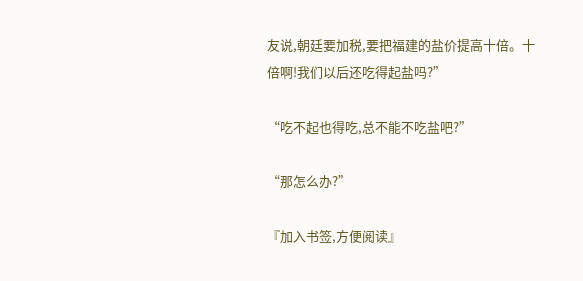友说,朝廷要加税,要把福建的盐价提高十倍。十倍啊!我们以后还吃得起盐吗?”

“吃不起也得吃,总不能不吃盐吧?”

“那怎么办?”

『加入书签,方便阅读』